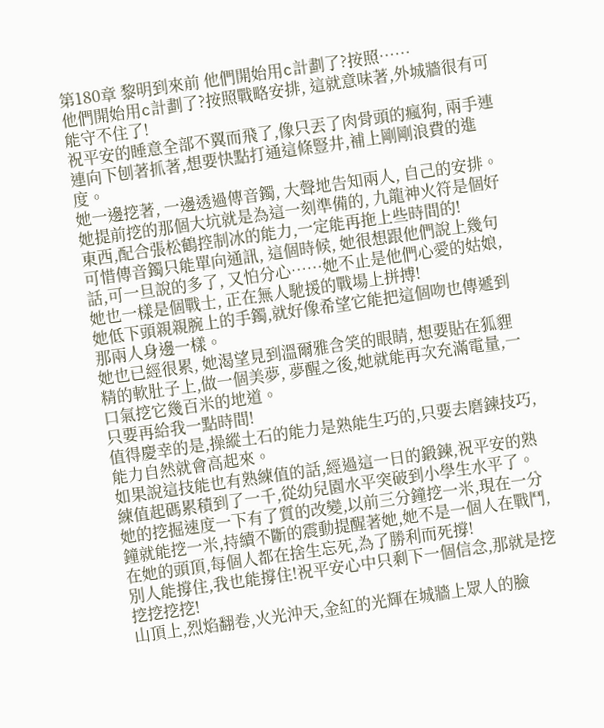第180章 黎明到來前 他們開始用c計劃了?按照……
他們開始用c計劃了?按照戰略安排, 這就意味著,外城牆很有可能守不住了!
祝平安的睡意全部不翼而飛了,像只丟了肉骨頭的瘋狗, 兩手連連向下刨著抓著,想要快點打通這條豎井,補上剛剛浪費的進度。
她一邊挖著, 一邊透過傳音鐲, 大聲地告知兩人, 自己的安排。
她提前挖的那個大坑就是為這一刻準備的, 九龍神火符是個好東西,配合張松鶴控制冰的能力,一定能再拖上些時間的!
可惜傳音鐲只能單向通訊, 這個時候, 她很想跟他們說上幾句話,可一旦說的多了, 又怕分心……她不止是他們心愛的姑娘,她也一樣是個戰士, 正在無人馳援的戰場上拼搏!
她低下頭親親腕上的手鐲,就好像希望它能把這個吻也傳遞到那兩人身邊一樣。
她也已經很累, 她渴望見到溫爾雅含笑的眼睛, 想要貼在狐貍精的軟肚子上,做一個美夢, 夢醒之後,她就能再次充滿電量,一口氣挖它幾百米的地道。
只要再給我一點時間!
值得慶幸的是,操縱土石的能力是熟能生巧的,只要去磨鍊技巧, 能力自然就會高起來。
如果說這技能也有熟練值的話,經過這一日的鍛鍊,祝平安的熟練值起碼累積到了一千,從幼兒園水平突破到小學生水平了。
她的挖掘速度一下有了質的改變,以前三分鐘挖一米,現在一分鐘就能挖一米,持續不斷的震動提醒著她,她不是一個人在戰鬥,在她的頭頂,每個人都在捨生忘死,為了勝利而死撐!
別人能撐住,我也能撐住!祝平安心中只剩下一個信念,那就是挖挖挖挖挖!
山頂上,烈焰翻卷,火光沖天,金紅的光輝在城牆上眾人的臉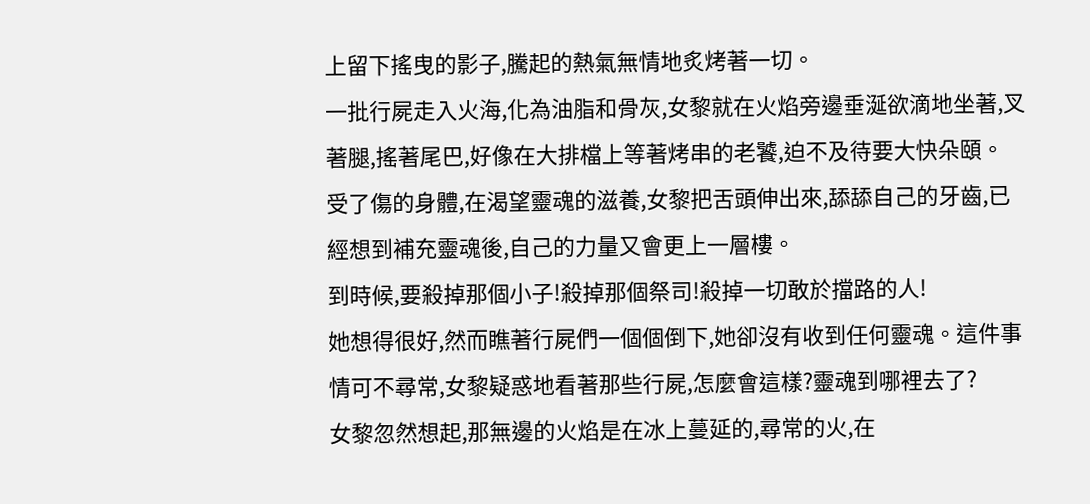上留下搖曳的影子,騰起的熱氣無情地炙烤著一切。
一批行屍走入火海,化為油脂和骨灰,女黎就在火焰旁邊垂涎欲滴地坐著,叉著腿,搖著尾巴,好像在大排檔上等著烤串的老饕,迫不及待要大快朵頤。
受了傷的身體,在渴望靈魂的滋養,女黎把舌頭伸出來,舔舔自己的牙齒,已經想到補充靈魂後,自己的力量又會更上一層樓。
到時候,要殺掉那個小子!殺掉那個祭司!殺掉一切敢於擋路的人!
她想得很好,然而瞧著行屍們一個個倒下,她卻沒有收到任何靈魂。這件事情可不尋常,女黎疑惑地看著那些行屍,怎麼會這樣?靈魂到哪裡去了?
女黎忽然想起,那無邊的火焰是在冰上蔓延的,尋常的火,在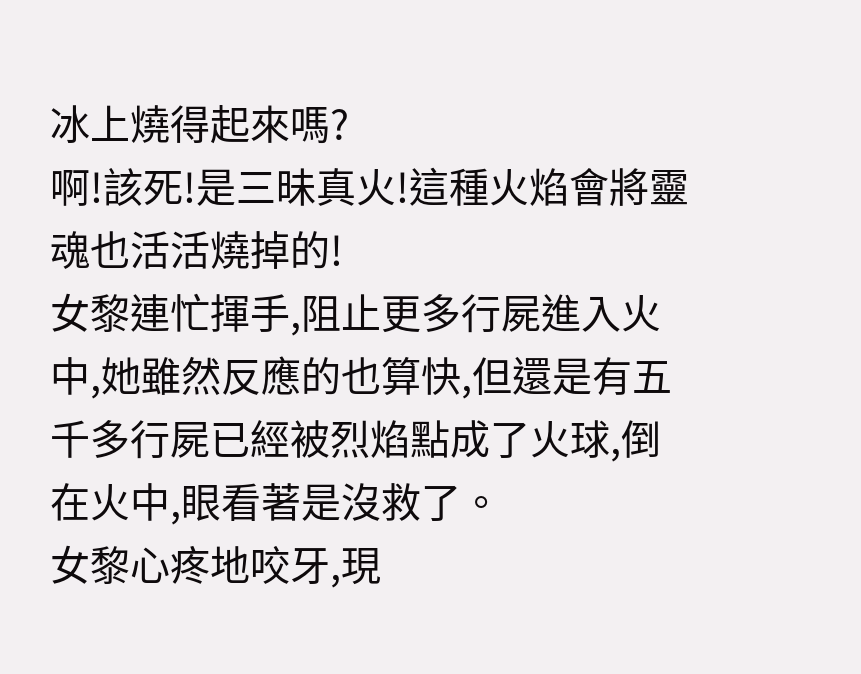冰上燒得起來嗎?
啊!該死!是三昧真火!這種火焰會將靈魂也活活燒掉的!
女黎連忙揮手,阻止更多行屍進入火中,她雖然反應的也算快,但還是有五千多行屍已經被烈焰點成了火球,倒在火中,眼看著是沒救了。
女黎心疼地咬牙,現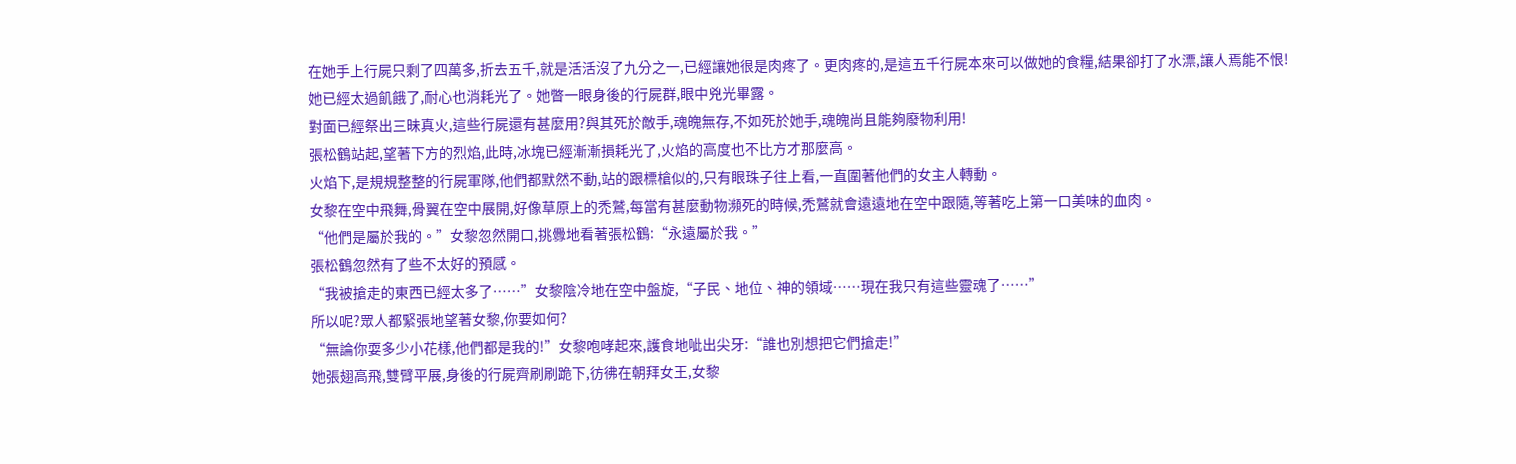在她手上行屍只剩了四萬多,折去五千,就是活活沒了九分之一,已經讓她很是肉疼了。更肉疼的,是這五千行屍本來可以做她的食糧,結果卻打了水漂,讓人焉能不恨!
她已經太過飢餓了,耐心也消耗光了。她瞥一眼身後的行屍群,眼中兇光畢露。
對面已經祭出三昧真火,這些行屍還有甚麼用?與其死於敵手,魂魄無存,不如死於她手,魂魄尚且能夠廢物利用!
張松鶴站起,望著下方的烈焰,此時,冰塊已經漸漸損耗光了,火焰的高度也不比方才那麼高。
火焰下,是規規整整的行屍軍隊,他們都默然不動,站的跟標槍似的,只有眼珠子往上看,一直圍著他們的女主人轉動。
女黎在空中飛舞,骨翼在空中展開,好像草原上的禿鷲,每當有甚麼動物瀕死的時候,禿鷲就會遠遠地在空中跟隨,等著吃上第一口美味的血肉。
“他們是屬於我的。”女黎忽然開口,挑釁地看著張松鶴:“永遠屬於我。”
張松鶴忽然有了些不太好的預感。
“我被搶走的東西已經太多了……”女黎陰冷地在空中盤旋,“子民、地位、神的領域……現在我只有這些靈魂了……”
所以呢?眾人都緊張地望著女黎,你要如何?
“無論你耍多少小花樣,他們都是我的!”女黎咆哮起來,護食地呲出尖牙:“誰也別想把它們搶走!”
她張翅高飛,雙臂平展,身後的行屍齊刷刷跪下,彷彿在朝拜女王,女黎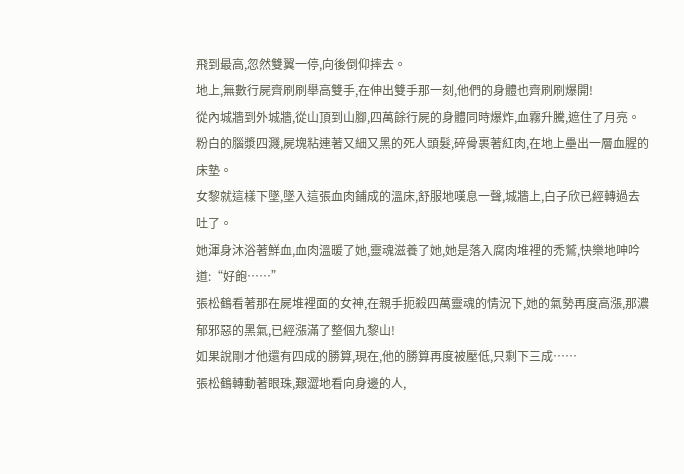飛到最高,忽然雙翼一停,向後倒仰摔去。
地上,無數行屍齊刷刷舉高雙手,在伸出雙手那一刻,他們的身體也齊刷刷爆開!
從內城牆到外城牆,從山頂到山腳,四萬餘行屍的身體同時爆炸,血霧升騰,遮住了月亮。粉白的腦漿四濺,屍塊粘連著又細又黑的死人頭髮,碎骨裹著紅肉,在地上壘出一層血腥的床墊。
女黎就這樣下墜,墜入這張血肉鋪成的溫床,舒服地嘆息一聲,城牆上,白子欣已經轉過去吐了。
她渾身沐浴著鮮血,血肉溫暖了她,靈魂滋養了她,她是落入腐肉堆裡的禿鷲,快樂地呻吟道:“好飽……”
張松鶴看著那在屍堆裡面的女神,在親手扼殺四萬靈魂的情況下,她的氣勢再度高漲,那濃郁邪惡的黑氣,已經漲滿了整個九黎山!
如果說剛才他還有四成的勝算,現在,他的勝算再度被壓低,只剩下三成……
張松鶴轉動著眼珠,艱澀地看向身邊的人,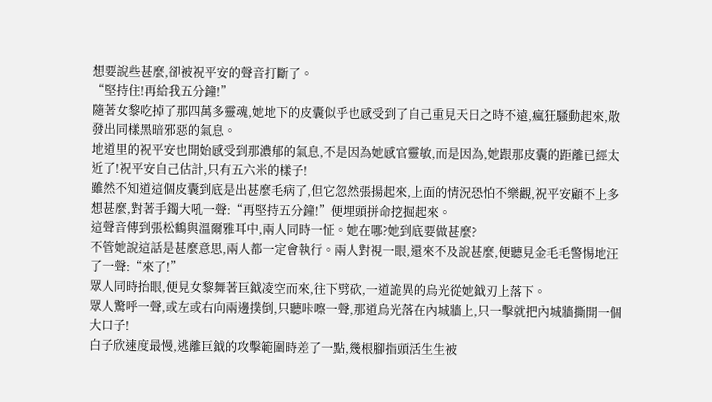想要說些甚麼,卻被祝平安的聲音打斷了。
“堅持住!再給我五分鐘!”
隨著女黎吃掉了那四萬多靈魂,她地下的皮囊似乎也感受到了自己重見天日之時不遠,瘋狂騷動起來,散發出同樣黑暗邪惡的氣息。
地道里的祝平安也開始感受到那濃郁的氣息,不是因為她感官靈敏,而是因為,她跟那皮囊的距離已經太近了!祝平安自己估計,只有五六米的樣子!
雖然不知道這個皮囊到底是出甚麼毛病了,但它忽然張揚起來,上面的情況恐怕不樂觀,祝平安顧不上多想甚麼,對著手鐲大吼一聲:“再堅持五分鐘!”便埋頭拼命挖掘起來。
這聲音傳到張松鶴與溫爾雅耳中,兩人同時一怔。她在哪?她到底要做甚麼?
不管她說這話是甚麼意思,兩人都一定會執行。兩人對視一眼,還來不及說甚麼,便聽見金毛毛警惕地汪了一聲:“來了!”
眾人同時抬眼,便見女黎舞著巨鉞凌空而來,往下劈砍,一道詭異的烏光從她鉞刃上落下。
眾人驚呼一聲,或左或右向兩邊撲倒,只聽咔嚓一聲,那道烏光落在內城牆上,只一擊就把內城牆撕開一個大口子!
白子欣速度最慢,逃離巨鉞的攻擊範圍時差了一點,幾根腳指頭活生生被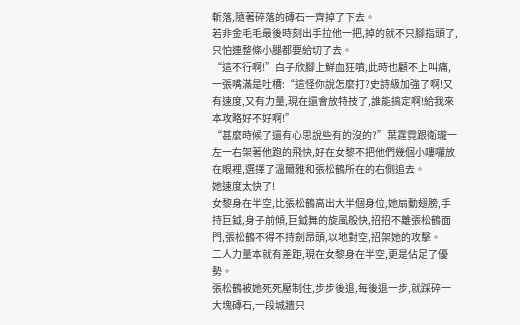斬落,隨著碎落的磚石一齊掉了下去。
若非金毛毛最後時刻出手拉他一把,掉的就不只腳指頭了,只怕連整條小腿都要給切了去。
“這不行啊!”白子欣腳上鮮血狂噴,此時也顧不上叫痛,一張嘴滿是吐槽:“這怪你說怎麼打?史詩級加強了啊!又有速度,又有力量,現在還會放特技了,誰能搞定啊!給我來本攻略好不好啊!”
“甚麼時候了還有心思說些有的沒的?”葉霆霓跟衛瓏一左一右架著他跑的飛快,好在女黎不把他們幾個小嘍囉放在眼裡,選擇了溫爾雅和張松鶴所在的右側追去。
她速度太快了!
女黎身在半空,比張松鶴高出大半個身位,她扇動翅膀,手持巨鉞,身子前傾,巨鉞舞的旋風般快,招招不離張松鶴面門,張松鶴不得不持劍昂頭,以地對空,招架她的攻擊。
二人力量本就有差距,現在女黎身在半空,更是佔足了優勢。
張松鶴被她死死壓制住,步步後退,每後退一步,就踩碎一大塊磚石,一段城牆只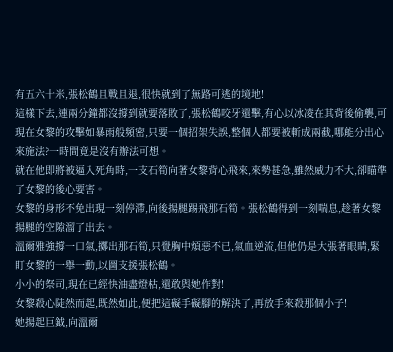有五六十米,張松鶴且戰且退,很快就到了無路可逃的境地!
這樣下去,連兩分鐘都沒撐到就要落敗了,張松鶴咬牙還擊,有心以冰凌在其背後偷襲,可現在女黎的攻擊如暴雨般頻密,只要一個招架失誤,整個人都要被斬成兩截,哪能分出心來施法?一時間竟是沒有辦法可想。
就在他即將被逼入死角時,一支石筍向著女黎背心飛來,來勢甚急,雖然威力不大,卻瞄準了女黎的後心要害。
女黎的身形不免出現一刻停滯,向後揚腿踢飛那石筍。張松鶴得到一刻喘息,趁著女黎揚腿的空隙溜了出去。
溫爾雅強撐一口氣,擲出那石筍,只覺胸中煩惡不已,氣血逆流,但他仍是大張著眼睛,緊盯女黎的一舉一動,以圖支援張松鶴。
小小的祭司,現在已經快油盡燈枯,還敢與她作對!
女黎殺心陡然而起,既然如此,便把這礙手礙腳的解決了,再放手來殺那個小子!
她揚起巨鉞,向溫爾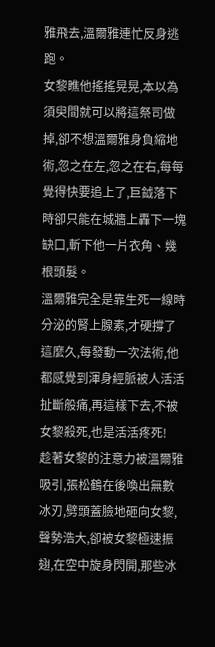雅飛去,溫爾雅連忙反身逃跑。
女黎瞧他搖搖晃晃,本以為須臾間就可以將這祭司做掉,卻不想溫爾雅身負縮地術,忽之在左,忽之在右,每每覺得快要追上了,巨鉞落下時卻只能在城牆上轟下一塊缺口,斬下他一片衣角、幾根頭髮。
溫爾雅完全是靠生死一線時分泌的腎上腺素,才硬撐了這麼久,每發動一次法術,他都感覺到渾身經脈被人活活扯斷般痛,再這樣下去,不被女黎殺死,也是活活疼死!
趁著女黎的注意力被溫爾雅吸引,張松鶴在後喚出無數冰刃,劈頭蓋臉地砸向女黎,聲勢浩大,卻被女黎極速振翅,在空中旋身閃開,那些冰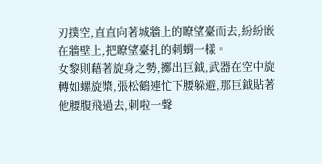刃撲空,直直向著城牆上的瞭望臺而去,紛紛嵌在牆壁上,把瞭望臺扎的刺蝟一樣。
女黎則藉著旋身之勢,擲出巨鉞,武器在空中旋轉如螺旋槳,張松鶴連忙下腰躲避,那巨鉞貼著他腰腹飛過去,刺啦一聲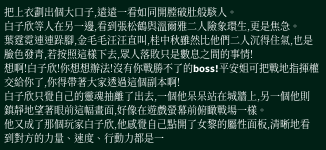把上衣劃出個大口子,遠遠一看如同開膛破肚般駭人。
白子欣等人在另一邊,看到張松鶴與溫爾雅二人險象環生,更是焦急。
葉霆霓連連跺腳,金毛毛汪汪直叫,桂中秋雖然比他們二人沉得住氣,也是臉色發青,若按照這樣下去,眾人落敗只是數息之間的事情!
想啊!白子欣!你想想辦法!沒有你戰勝不了的boss!平安姐可把戰地指揮權交給你了,你得帶著大家透過這個副本啊!
白子欣只覺自己的靈魂抽離了出去,一個他呆呆站在城牆上,另一個他則鎮靜地望著眼前這幅畫面,好像在遊戲螢幕前俯瞰戰場一樣。
他又成了那個玩家白子欣,他感覺自己點開了女黎的屬性面板,清晰地看到對方的力量、速度、行動力都是一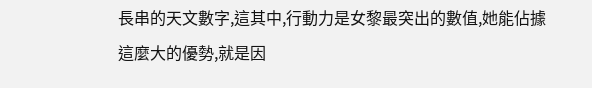長串的天文數字,這其中,行動力是女黎最突出的數值,她能佔據這麼大的優勢,就是因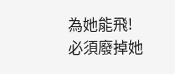為她能飛!
必須廢掉她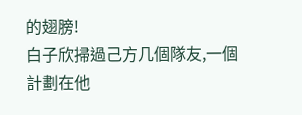的翅膀!
白子欣掃過己方几個隊友,一個計劃在他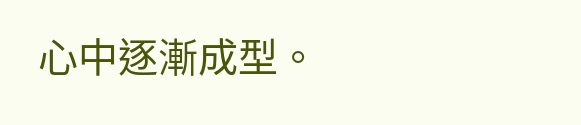心中逐漸成型。